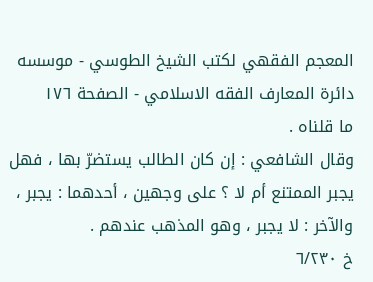المعجم الفقهي لکتب الشيخ الطوسي - موسسه دائرة المعارف الفقه الاسلامي - الصفحة ١٧٦
ما قلناه .
وقال الشافعي : إن كان الطالب يستضرّ بها ، فهل يجبر الممتنع أم لا ؟ على وجهين ، أحدهما : يجبر ، والآخر : لا يجبر ، وهو المذهب عندهم .
خ ٦/٢٣٠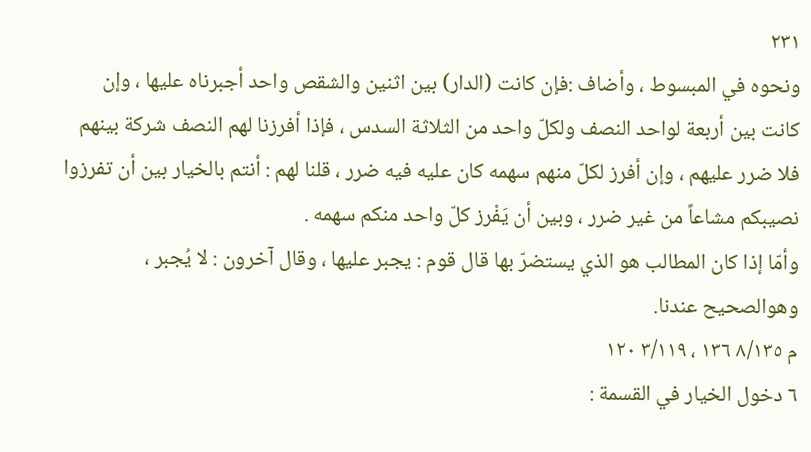٢٣١
ونحوه في المبسوط ، وأضاف :فإن كانت (الدار) بين اثنين والشقص واحد أجبرناه عليها ، وإن كانت بين أربعة لواحد النصف ولكلّ واحد من الثلاثة السدس ، فإذا أفرزنا لهم النصف شركة بينهم فلا ضرر عليهم ، وإن أفرز لكلّ منهم سهمه كان عليه فيه ضرر ، قلنا لهم : أنتم بالخيار بين أن تفرزوا نصيبكم مشاعاً من غير ضرر ، وبين أن يَفْرز كلّ واحد منكم سهمه .
وأمّا إذا كان المطالب هو الذي يستضرّ بها قال قوم : يجبر عليها ، وقال آخرون : لا يُجبر ، وهوالصحيح عندنا.
م ٨/١٣٥ ١٣٦ ، ٣/١١٩ ١٢٠
٦ دخول الخيار في القسمة :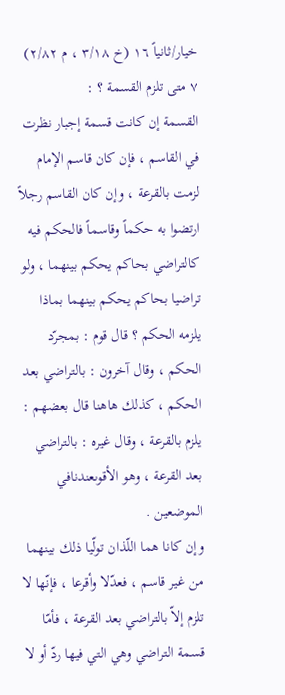خيار/ثانياً ١٦ (خ ٣/١٨ ، م ٢/٨٢)
٧ متى تلزم القسمة ؟ :
القسمة إن كانت قسمة إجبار نظرت في القاسم ، فإن كان قاسم الإمام لزمت بالقرعة ، وإن كان القاسم رجلاً ارتضوا به حكماً وقاسماً فالحكم فيه كالتراضي بحاكم يحكم بينهما ، ولو تراضيا بحاكم يحكم بينهما بماذا يلزمه الحكم ؟ قال قوم : بمجرّد الحكم ، وقال آخرون : بالتراضي بعد الحكم ، كذلك هاهنا قال بعضهم : يلزم بالقرعة ، وقال غيره : بالتراضي بعد القرعة ، وهو الأقوىعندنافي الموضعين .
وإن كانا هما اللّذان تولّيا ذلك بينهما من غير قاسم ، فعدّلا وأقرعا ، فإنّها لا تلزم إلاّ بالتراضي بعد القرعة ، فأمّا قسمة التراضي وهي التي فيها ردّ أو لا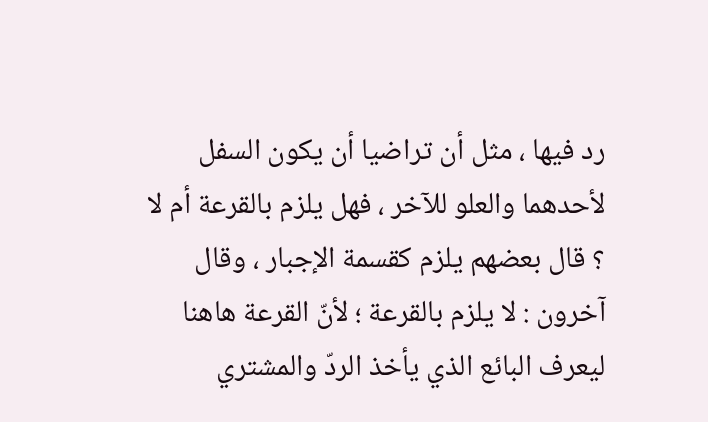رد فيها ، مثل أن تراضيا أن يكون السفل لأحدهما والعلو للآخر ، فهل يلزم بالقرعة أم لا ؟ قال بعضهم يلزم كقسمة الإجبار ، وقال آخرون : لا يلزم بالقرعة ؛ لأنّ القرعة هاهنا ليعرف البائع الذي يأخذ الردّ والمشتري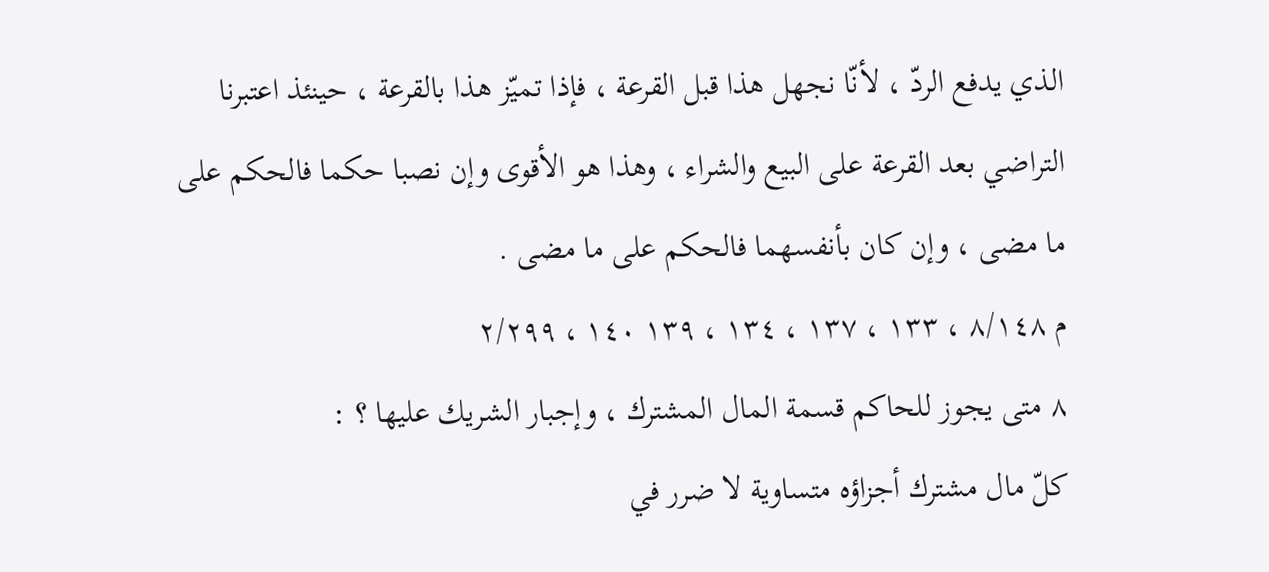الذي يدفع الردّ ، لأنّا نجهل هذا قبل القرعة ، فإذا تميّز هذا بالقرعة ، حينئذ اعتبرنا التراضي بعد القرعة على البيع والشراء ، وهذا هو الأقوى وإن نصبا حكما فالحكم على ما مضى ، وإن كان بأنفسهما فالحكم على ما مضى .
م ٨/١٤٨ ، ١٣٣ ، ١٣٧ ، ١٣٤ ، ١٣٩ ١٤٠ ، ٢/٢٩٩
٨ متى يجوز للحاكم قسمة المال المشترك ، وإجبار الشريك عليها ؟ :
كلّ مال مشترك أجزاؤه متساوية لا ضرر في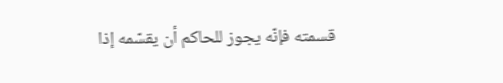قسمته فإنّه يجوز للحاكم أن يقسّمه إذا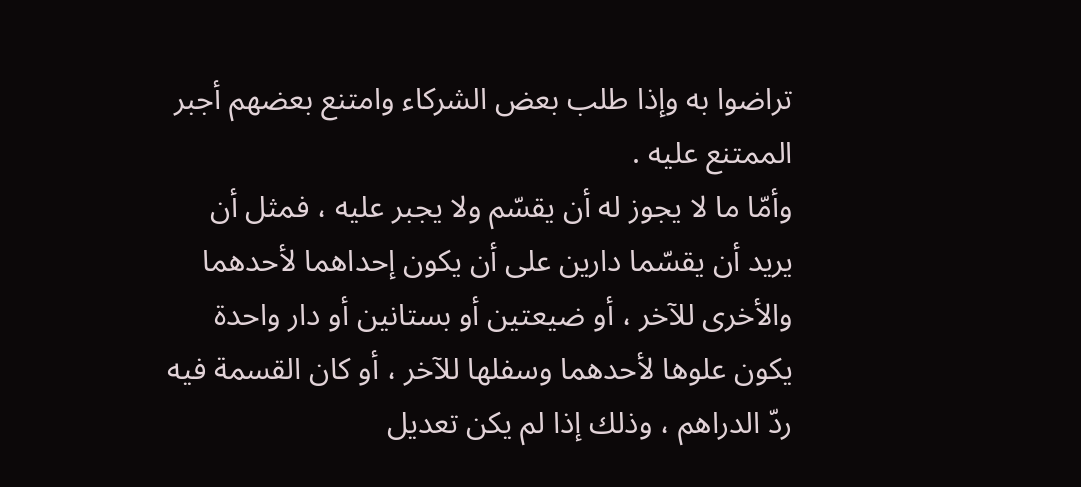تراضوا به وإذا طلب بعض الشركاء وامتنع بعضهم أجبر الممتنع عليه .
وأمّا ما لا يجوز له أن يقسّم ولا يجبر عليه ، فمثل أن يريد أن يقسّما دارين على أن يكون إحداهما لأحدهما والأخرى للآخر ، أو ضيعتين أو بستانين أو دار واحدة يكون علوها لأحدهما وسفلها للآخر ، أو كان القسمة فيه ردّ الدراهم ، وذلك إذا لم يكن تعديل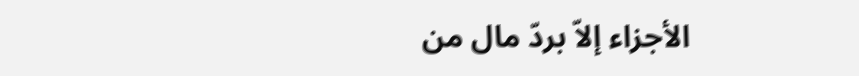الأجزاء إلاّ بردّ مال من